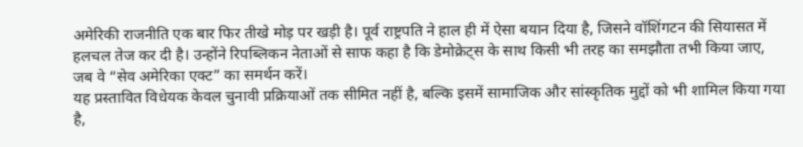अमेरिकी राजनीति एक बार फिर तीखे मोड़ पर खड़ी है। पूर्व राष्ट्रपति ने हाल ही में ऐसा बयान दिया है, जिसने वॉशिंगटन की सियासत में हलचल तेज कर दी है। उन्होंने रिपब्लिकन नेताओं से साफ कहा है कि डेमोक्रेट्स के साथ किसी भी तरह का समझौता तभी किया जाए, जब वे “सेव अमेरिका एक्ट” का समर्थन करें।
यह प्रस्तावित विधेयक केवल चुनावी प्रक्रियाओं तक सीमित नहीं है, बल्कि इसमें सामाजिक और सांस्कृतिक मुद्दों को भी शामिल किया गया है,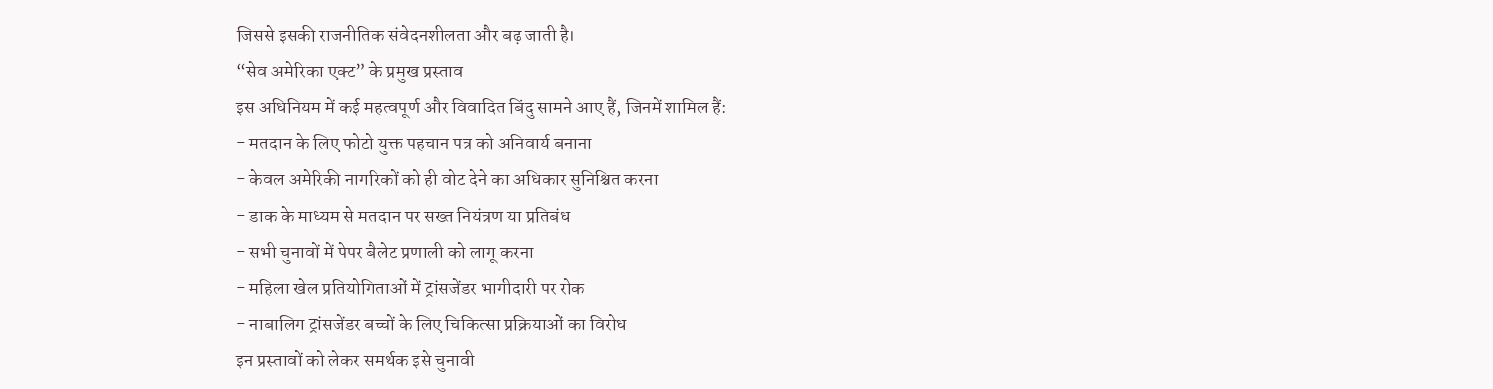जिससे इसकी राजनीतिक संवेदनशीलता और बढ़ जाती है।
“सेव अमेरिका एक्ट” के प्रमुख प्रस्ताव
इस अधिनियम में कई महत्वपूर्ण और विवादित बिंदु सामने आए हैं, जिनमें शामिल हैं:
- मतदान के लिए फोटो युक्त पहचान पत्र को अनिवार्य बनाना
- केवल अमेरिकी नागरिकों को ही वोट देने का अधिकार सुनिश्चित करना
- डाक के माध्यम से मतदान पर सख्त नियंत्रण या प्रतिबंध
- सभी चुनावों में पेपर बैलेट प्रणाली को लागू करना
- महिला खेल प्रतियोगिताओं में ट्रांसजेंडर भागीदारी पर रोक
- नाबालिग ट्रांसजेंडर बच्चों के लिए चिकित्सा प्रक्रियाओं का विरोध
इन प्रस्तावों को लेकर समर्थक इसे चुनावी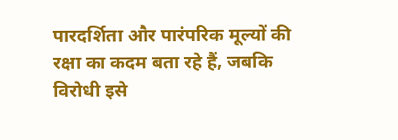पारदर्शिता और पारंपरिक मूल्यों की रक्षा का कदम बता रहे हैं, जबकि विरोधी इसे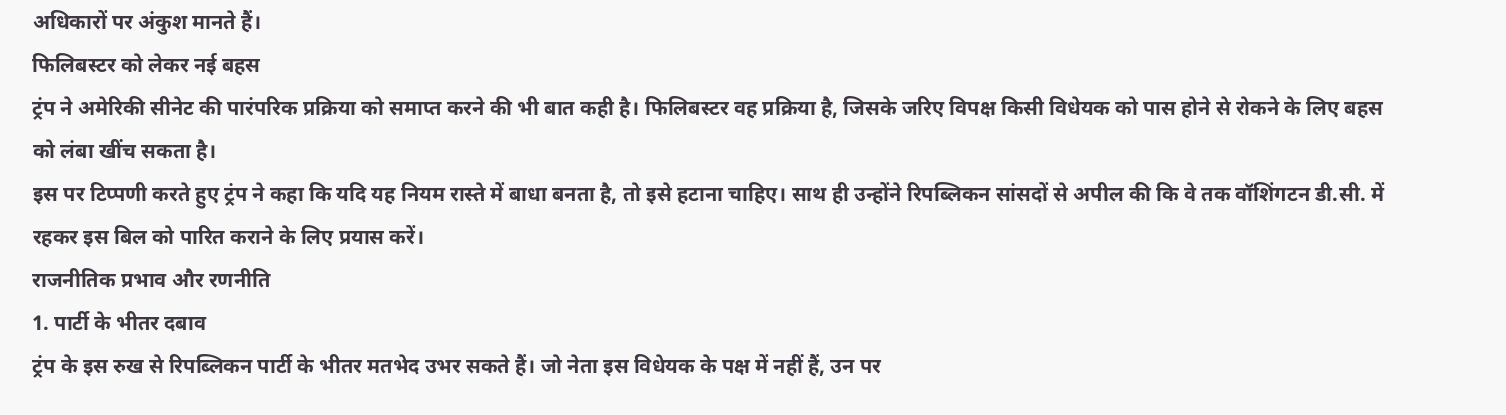अधिकारों पर अंकुश मानते हैं।
फिलिबस्टर को लेकर नई बहस
ट्रंप ने अमेरिकी सीनेट की पारंपरिक प्रक्रिया को समाप्त करने की भी बात कही है। फिलिबस्टर वह प्रक्रिया है, जिसके जरिए विपक्ष किसी विधेयक को पास होने से रोकने के लिए बहस को लंबा खींच सकता है।
इस पर टिप्पणी करते हुए ट्रंप ने कहा कि यदि यह नियम रास्ते में बाधा बनता है, तो इसे हटाना चाहिए। साथ ही उन्होंने रिपब्लिकन सांसदों से अपील की कि वे तक वॉशिंगटन डी.सी. में रहकर इस बिल को पारित कराने के लिए प्रयास करें।
राजनीतिक प्रभाव और रणनीति
1. पार्टी के भीतर दबाव
ट्रंप के इस रुख से रिपब्लिकन पार्टी के भीतर मतभेद उभर सकते हैं। जो नेता इस विधेयक के पक्ष में नहीं हैं, उन पर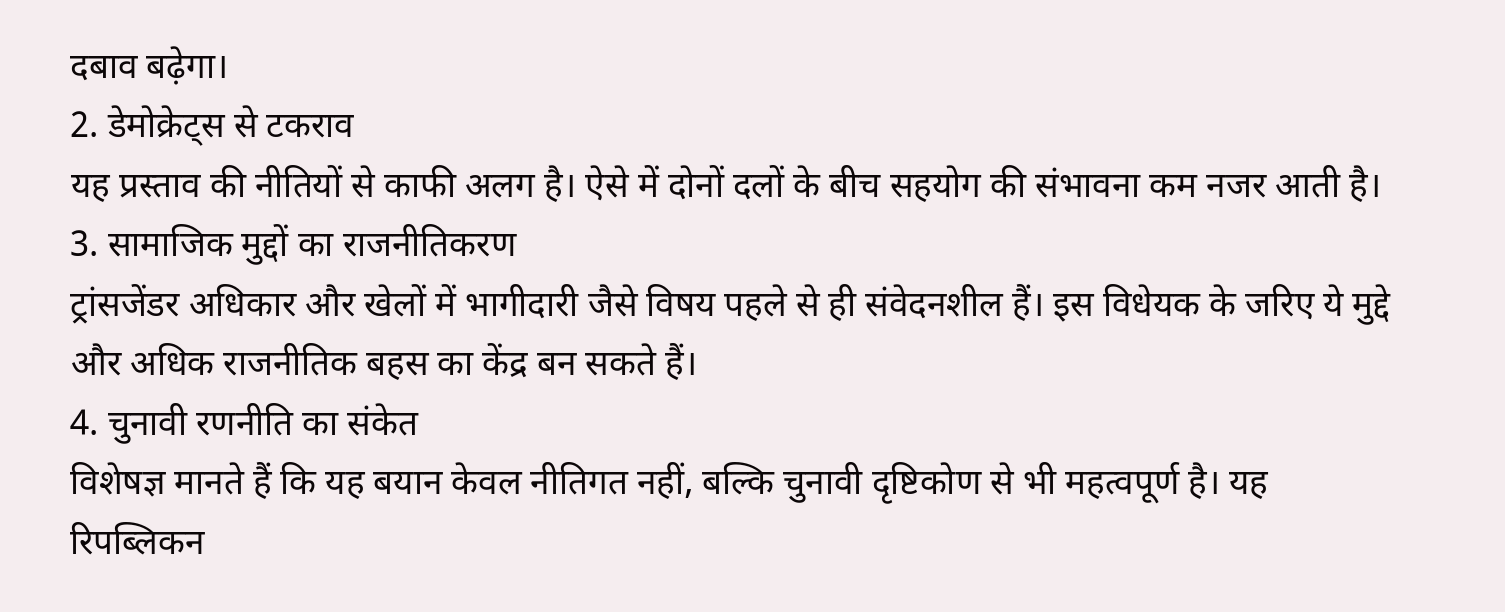दबाव बढ़ेगा।
2. डेमोक्रेट्स से टकराव
यह प्रस्ताव की नीतियों से काफी अलग है। ऐसे में दोनों दलों के बीच सहयोग की संभावना कम नजर आती है।
3. सामाजिक मुद्दों का राजनीतिकरण
ट्रांसजेंडर अधिकार और खेलों में भागीदारी जैसे विषय पहले से ही संवेदनशील हैं। इस विधेयक के जरिए ये मुद्दे और अधिक राजनीतिक बहस का केंद्र बन सकते हैं।
4. चुनावी रणनीति का संकेत
विशेषज्ञ मानते हैं कि यह बयान केवल नीतिगत नहीं, बल्कि चुनावी दृष्टिकोण से भी महत्वपूर्ण है। यह रिपब्लिकन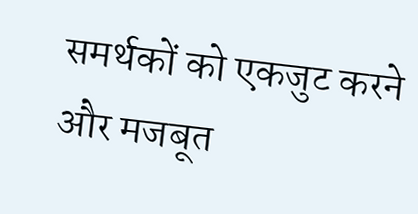समर्थकों को एकजुट करने और मजबूत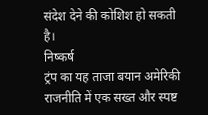संदेश देने की कोशिश हो सकती है।
निष्कर्ष
ट्रंप का यह ताजा बयान अमेरिकी राजनीति में एक सख्त और स्पष्ट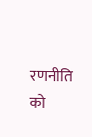रणनीति को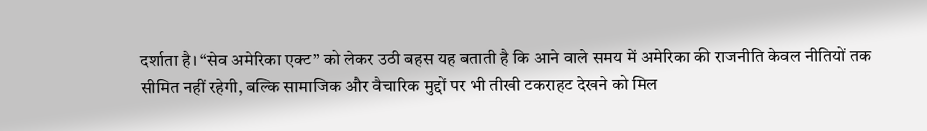दर्शाता है। “सेव अमेरिका एक्ट” को लेकर उठी बहस यह बताती है कि आने वाले समय में अमेरिका की राजनीति केवल नीतियों तक सीमित नहीं रहेगी, बल्कि सामाजिक और वैचारिक मुद्दों पर भी तीखी टकराहट देखने को मिल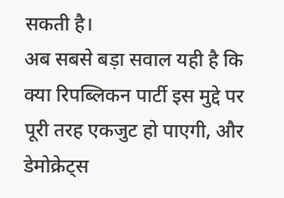सकती है।
अब सबसे बड़ा सवाल यही है कि क्या रिपब्लिकन पार्टी इस मुद्दे पर पूरी तरह एकजुट हो पाएगी, और डेमोक्रेट्स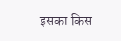इसका किस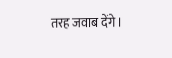तरह जवाब देंगे।